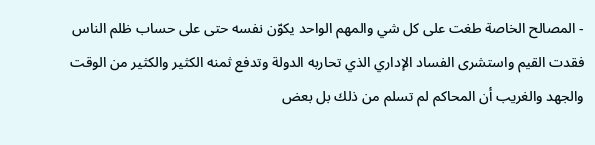- المصالح الخاصة طغت على كل شي والمهم الواحد يكوّن نفسه حتى على حساب ظلم الناس فقدت القيم واستشرى الفساد الإداري الذي تحاربه الدولة وتدفع ثمنه الكثير والكثير من الوقت والجهد والغريب أن المحاكم لم تسلم من ذلك بل بعض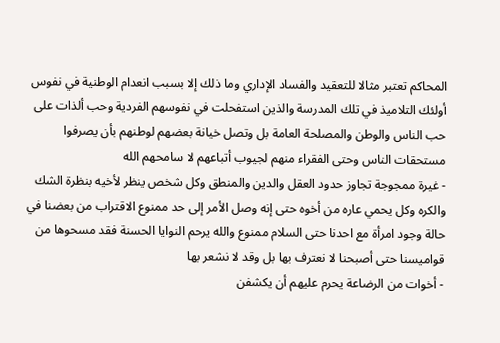المحاكم تعتبر مثالا للتعقيد والفساد الإداري وما ذلك إلا بسبب انعدام الوطنية في نفوس أولئك التلاميذ في تلك المدرسة والذين استفحلت في نفوسهم الفردية وحب ألذات على حب الناس والوطن والمصلحة العامة بل وتصل خيانة بعضهم لوطنهم بأن يصرفوا مستحقات الناس وحتى الفقراء منهم لجيوب أتباعهم لا سامحهم الله
- غيرة ممجوجة تجاوز حدود العقل والدين والمنطق وكل شخص ينظر لأخيه بنظرة الشك والكره وكل يحمي عاره من أخوه حتى إنه وصل الأمر إلى حد ممنوع الاقتراب من بعضنا في حالة وجود امرأة مع احدنا حتى السلام ممنوع والله يرحم النوايا الحسنة فقد مسحوها من قواميسنا حتى أصبحنا لا نعترف بها بل وقد لا نشعر بها
- أخوات من الرضاعة يحرم عليهم أن يكشفن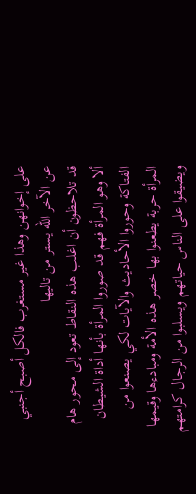على إخوانهن وهذا غير مستغرب فالكل أصبح أجنبي عن الآخر الله يستر من تاليها
قد تلاحظون أن اغلب هذه النقاط تعود إلى محور هام ألا وهو المرأة فهم قد صوروا المرأة بأنها أداة الشيطان الفتاكة وحوروا الأحاديث والآيات لكي يصنعوا من المرأة حربة يطعنوا بها خصر هذه الأمة ومبادءها وقيمها ويضيقوا على الناس حياتهم ويسلبوا من الرجال كرامتهم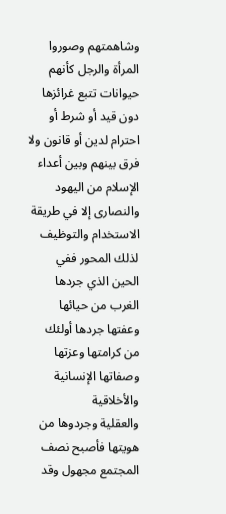وشاهمتهم وصوروا المرأة والرجل كأنهم حيوانات تتبع غرائزها دون قيد أو شرط أو احترام لدين أو قانون ولا فرق بينهم وبين أعداء الإسلام من اليهود والنصارى إلا في طريقة الاستخدام والتوظيف لذلك المحور ففي الحين الذي جردها الغرب من حيائها وعفتها جردها أولئك من كرامتها وعزتها وصفاتها الإنسانية والأخلاقية
والعقلية وجردوها من هويتها فأصبح نصف المجتمع مجهول وقد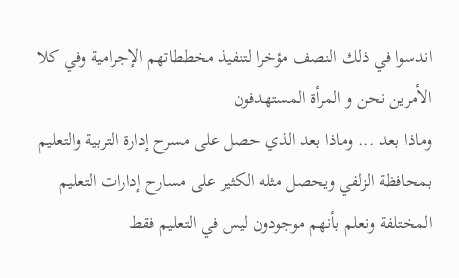اندسوا في ذلك النصف مؤخرا لتنفيذ مخططاتهم الإجرامية وفي كلا الأمرين نحن و المرأة المستهدفون
وماذا بعد ... وماذا بعد الذي حصل على مسرح إدارة التربية والتعليم بمحافظة الزلفي ويحصل مثله الكثير على مسارح إدارات التعليم المختلفة ونعلم بأنهم موجودون ليس في التعليم فقط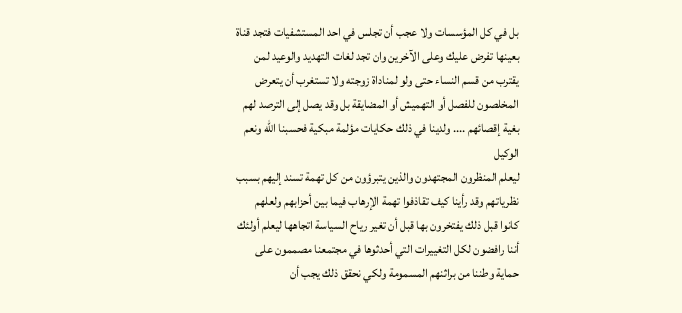بل في كل المؤسسات ولا عجب أن تجلس في احد المستشفيات فتجد قناة بعينها تفرض عليك وعلى الآخرين وان تجد لغات التهديد والوعيد لمن يقترب من قسم النساء حتى ولو لمناداة زوجته ولا تستغرب أن يتعرض المخلصون للفصل أو التهميش أو المضايقة بل وقد يصل إلى الترصد لهم بغية إقصائهم .... ولدينا في ذلك حكايات مؤلمة مبكية فحسبنا الله ونعم الوكيل
ليعلم المنظرون المجتهدون والذين يتبرؤون من كل تهمة تسند إليهم بسبب نظرياتهم وقد رأينا كيف تقاذفوا تهمة الإرهاب فيما بين أحزابهم ولعلهم كانوا قبل ذلك يفتخرون بها قبل أن تغير رياح السياسة اتجاهها ليعلم أولئك أننا رافضون لكل التغييرات التي أحدثوها في مجتمعنا مصممون على حماية وطننا من براثنهم المسمومة ولكي نحقق ذلك يجب أن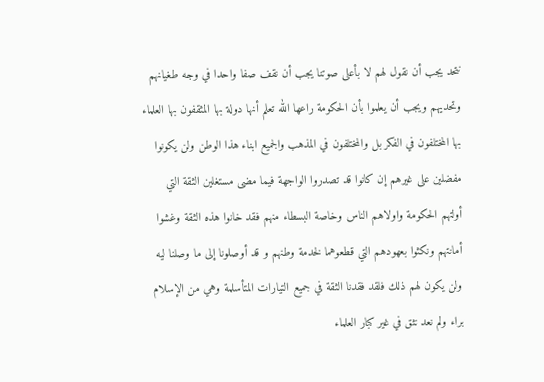نتحد يجب أن نقول لهم لا بأعلى صوتنا يجب أن نقف صفا واحدا في وجه طغيانهم وتحديهم ويجب أن يعلموا بأن الحكومة راعها الله تعلم أنها دولة بها المثقفون بها العلماء بها المختلفون في الفكر بل والمختلفون في المذهب والجميع ابناء هذا الوطن ولن يكونوا مفضلين على غيرهم إن كانوا قد تصدروا الواجهة فيما مضى مستغلين الثقة التي أولتهم الحكومة واولاهم الناس وخاصة البسطاء منهم فقد خانوا هذه الثقة وغشوا أمانتهم ونكثوا بعهودهم التي قطعوهما لخدمة وطنهم و قد أوصلونا إلى ما وصلنا ليه ولن يكون لهم ذلك فلقد فقدنا الثقة في جميع التيارات المتأسلمة وهي من الإسلام براء ولم نعد نثق في غير كبار العلماء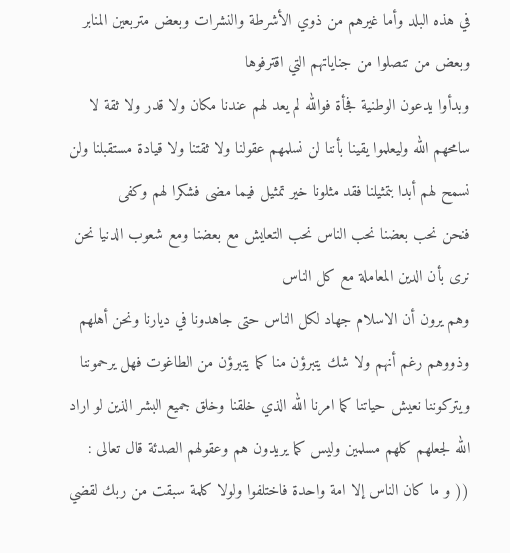في هذه البلد وأما غيرهم من ذوي الأشرطة والنشرات وبعض متربعين المنابر وبعض من تنصلوا من جناياتهم التي اقترفوها
وبدأوا يدعون الوطنية فجأة فوالله لم يعد لهم عندنا مكان ولا قدر ولا ثقة لا سامحهم الله وليعلموا يقينا بأننا لن نسلمهم عقولنا ولا ثقتنا ولا قيادة مستقبلنا ولن نسمح لهم أبدا بتمثيلنا فقد مثلونا خير تمثيل فيما مضى فشكرا لهم وكفى
فنحن نحب بعضنا نحب الناس نحب التعايش مع بعضنا ومع شعوب الدنيا نحن نرى بأن الدين المعاملة مع كل الناس
وهم يرون أن الاسلام جهاد لكل الناس حتى جاهدونا في ديارنا ونحن أهلهم وذووهم رغم أنهم ولا شك يتبرؤن منا كما يتبرؤن من الطاغوت فهل يرحموننا ويتركوننا نعيش حياتنا كما امرنا الله الذي خلقنا وخلق جميع البشر الذين لو اراد الله لجعلهم كلهم مسلمين وليس كما يريدون هم وعقولهم الصدئة قال تعالى :
(( و ما كان الناس إلا امة واحدة فاختلفوا ولولا كلمة سبقت من ربك لقضي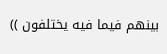بينهم فيما فيه يختلفون ))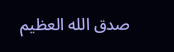صدق الله العظيم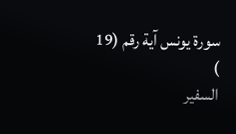سورة يونس آية رقم (19 )
السفير